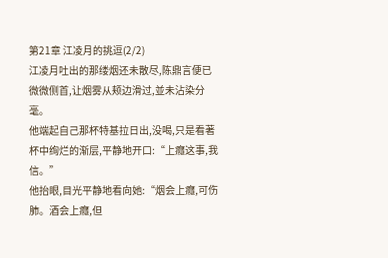第21章 江凌月的挑逗(2/2)
江凌月吐出的那缕烟还未散尽,陈鼎言便已微微侧首,让烟雾从颊边滑过,並未沾染分毫。
他端起自己那杯特基拉日出,没喝,只是看著杯中绚烂的渐层,平静地开口:“上癮这事,我信。”
他抬眼,目光平静地看向她:“烟会上癮,可伤肺。酒会上癮,但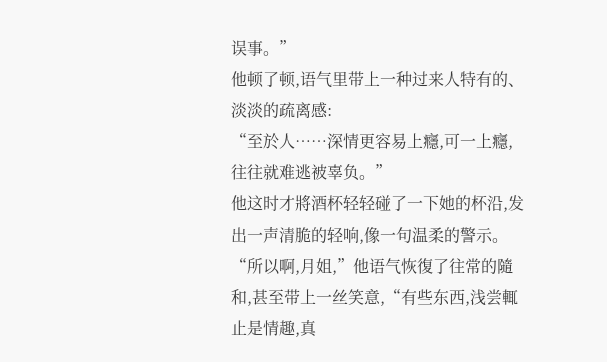误事。”
他顿了顿,语气里带上一种过来人特有的、淡淡的疏离感:
“至於人……深情更容易上癮,可一上癮,往往就难逃被辜负。”
他这时才將酒杯轻轻碰了一下她的杯沿,发出一声清脆的轻响,像一句温柔的警示。
“所以啊,月姐,”他语气恢復了往常的隨和,甚至带上一丝笑意,“有些东西,浅尝輒止是情趣,真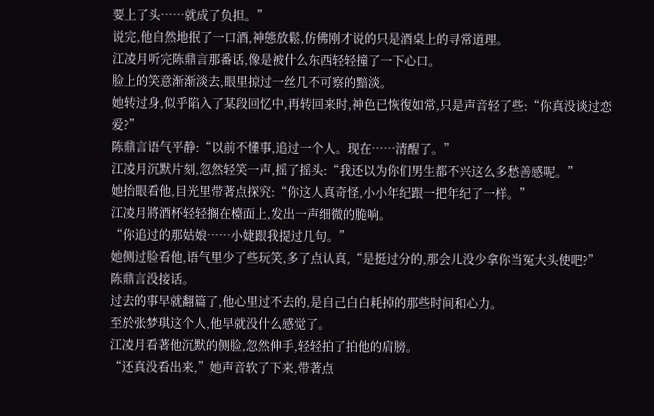要上了头……就成了负担。”
说完,他自然地抿了一口酒,神態放鬆,仿佛刚才说的只是酒桌上的寻常道理。
江凌月听完陈鼎言那番话,像是被什么东西轻轻撞了一下心口。
脸上的笑意渐渐淡去,眼里掠过一丝几不可察的黯淡。
她转过身,似乎陷入了某段回忆中,再转回来时,神色已恢復如常,只是声音轻了些:“你真没谈过恋爱?”
陈鼎言语气平静:“以前不懂事,追过一个人。现在……清醒了。”
江凌月沉默片刻,忽然轻笑一声,摇了摇头:“我还以为你们男生都不兴这么多愁善感呢。”
她抬眼看他,目光里带著点探究:“你这人真奇怪,小小年纪跟一把年纪了一样。”
江凌月將酒杯轻轻搁在檯面上,发出一声细微的脆响。
“你追过的那姑娘……小婕跟我提过几句。”
她侧过脸看他,语气里少了些玩笑,多了点认真,“是挺过分的,那会儿没少拿你当冤大头使吧?”
陈鼎言没接话。
过去的事早就翻篇了,他心里过不去的,是自己白白耗掉的那些时间和心力。
至於张梦琪这个人,他早就没什么感觉了。
江凌月看著他沉默的侧脸,忽然伸手,轻轻拍了拍他的肩膀。
“还真没看出来,”她声音软了下来,带著点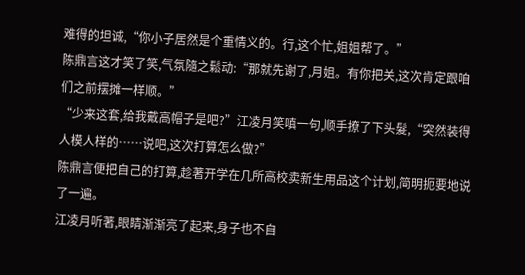难得的坦诚,“你小子居然是个重情义的。行,这个忙,姐姐帮了。”
陈鼎言这才笑了笑,气氛隨之鬆动:“那就先谢了,月姐。有你把关,这次肯定跟咱们之前摆摊一样顺。”
“少来这套,给我戴高帽子是吧?”江凌月笑嗔一句,顺手撩了下头髮,“突然装得人模人样的……说吧,这次打算怎么做?”
陈鼎言便把自己的打算,趁著开学在几所高校卖新生用品这个计划,简明扼要地说了一遍。
江凌月听著,眼睛渐渐亮了起来,身子也不自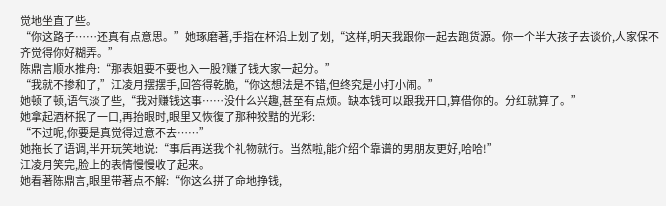觉地坐直了些。
“你这路子……还真有点意思。”她琢磨著,手指在杯沿上划了划,“这样,明天我跟你一起去跑货源。你一个半大孩子去谈价,人家保不齐觉得你好糊弄。”
陈鼎言顺水推舟:“那表姐要不要也入一股?赚了钱大家一起分。”
“我就不掺和了,”江凌月摆摆手,回答得乾脆,“你这想法是不错,但终究是小打小闹。”
她顿了顿,语气淡了些,“我对赚钱这事……没什么兴趣,甚至有点烦。缺本钱可以跟我开口,算借你的。分红就算了。”
她拿起酒杯抿了一口,再抬眼时,眼里又恢復了那种狡黠的光彩:
“不过呢,你要是真觉得过意不去……”
她拖长了语调,半开玩笑地说:“事后再送我个礼物就行。当然啦,能介绍个靠谱的男朋友更好,哈哈!”
江凌月笑完,脸上的表情慢慢收了起来。
她看著陈鼎言,眼里带著点不解:“你这么拼了命地挣钱,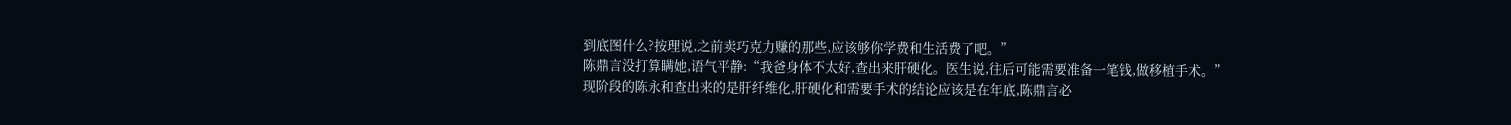到底图什么?按理说,之前卖巧克力赚的那些,应该够你学费和生活费了吧。”
陈鼎言没打算瞒她,语气平静:“我爸身体不太好,查出来肝硬化。医生说,往后可能需要准备一笔钱,做移植手术。”
现阶段的陈永和查出来的是肝纤维化,肝硬化和需要手术的结论应该是在年底,陈鼎言必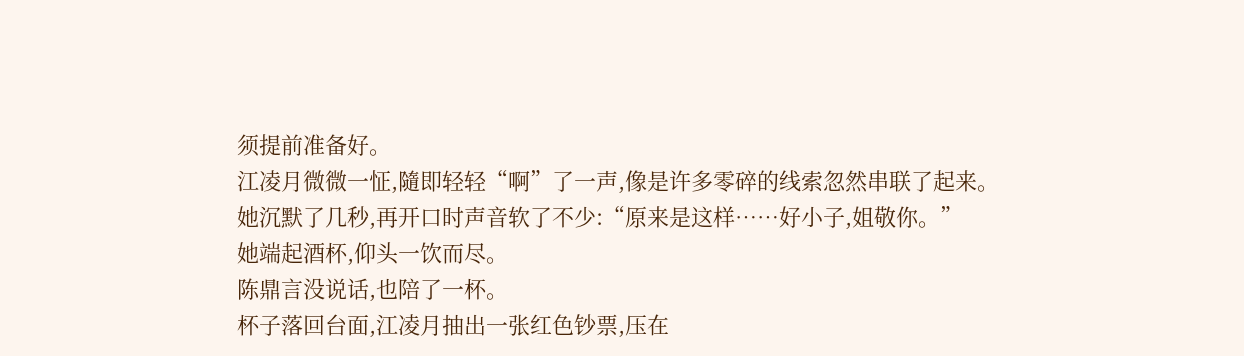须提前准备好。
江凌月微微一怔,隨即轻轻“啊”了一声,像是许多零碎的线索忽然串联了起来。
她沉默了几秒,再开口时声音软了不少:“原来是这样……好小子,姐敬你。”
她端起酒杯,仰头一饮而尽。
陈鼎言没说话,也陪了一杯。
杯子落回台面,江凌月抽出一张红色钞票,压在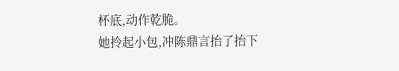杯底,动作乾脆。
她拎起小包,冲陈鼎言抬了抬下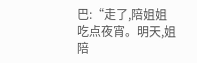巴:“走了,陪姐姐吃点夜宵。明天,姐陪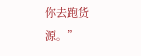你去跑货源。”